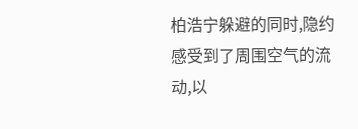柏浩宁躲避的同时,隐约感受到了周围空气的流动,以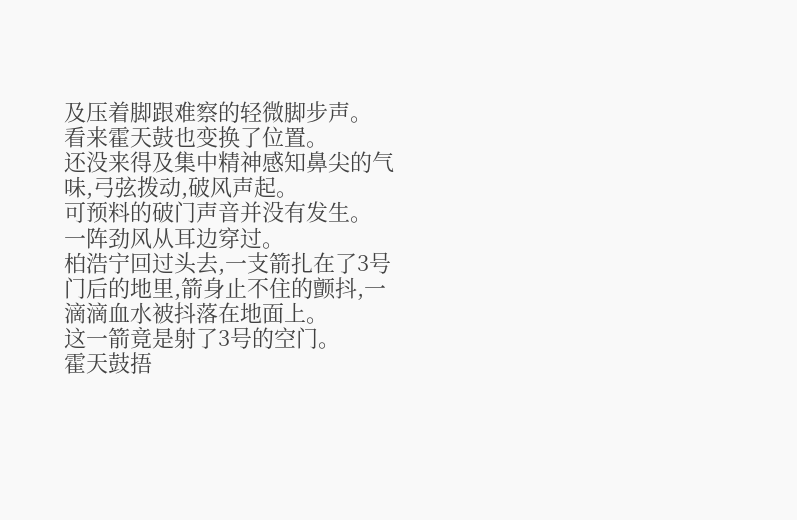及压着脚跟难察的轻微脚步声。
看来霍天鼓也变换了位置。
还没来得及集中精神感知鼻尖的气味,弓弦拨动,破风声起。
可预料的破门声音并没有发生。
一阵劲风从耳边穿过。
柏浩宁回过头去,一支箭扎在了3号门后的地里,箭身止不住的颤抖,一滴滴血水被抖落在地面上。
这一箭竟是射了3号的空门。
霍天鼓捂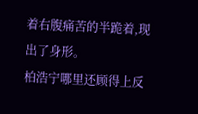着右腹痛苦的半跪着,现出了身形。
柏浩宁哪里还顾得上反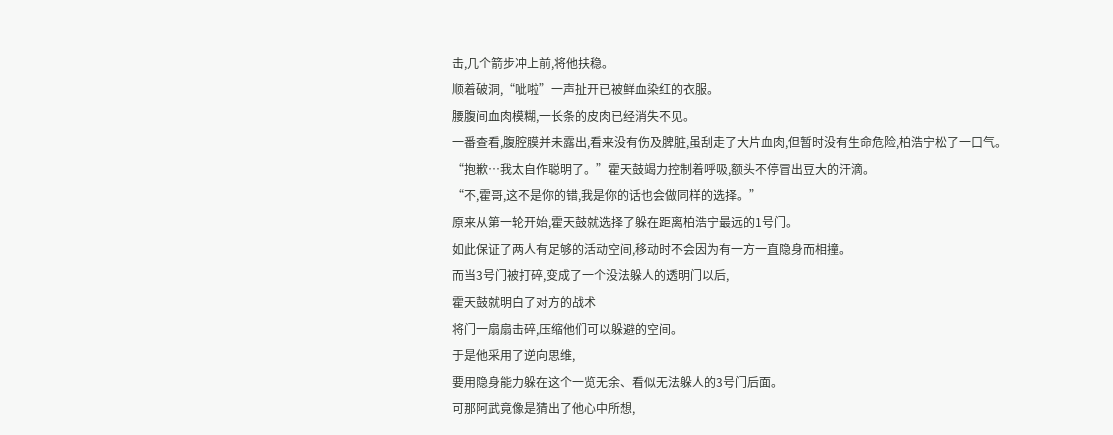击,几个箭步冲上前,将他扶稳。
顺着破洞,“呲啦”一声扯开已被鲜血染红的衣服。
腰腹间血肉模糊,一长条的皮肉已经消失不见。
一番查看,腹腔膜并未露出,看来没有伤及脾脏,虽刮走了大片血肉,但暂时没有生命危险,柏浩宁松了一口气。
“抱歉…我太自作聪明了。”霍天鼓竭力控制着呼吸,额头不停冒出豆大的汗滴。
“不,霍哥,这不是你的错,我是你的话也会做同样的选择。”
原来从第一轮开始,霍天鼓就选择了躲在距离柏浩宁最远的1号门。
如此保证了两人有足够的活动空间,移动时不会因为有一方一直隐身而相撞。
而当3号门被打碎,变成了一个没法躲人的透明门以后,
霍天鼓就明白了对方的战术
将门一扇扇击碎,压缩他们可以躲避的空间。
于是他采用了逆向思维,
要用隐身能力躲在这个一览无余、看似无法躲人的3号门后面。
可那阿武竟像是猜出了他心中所想,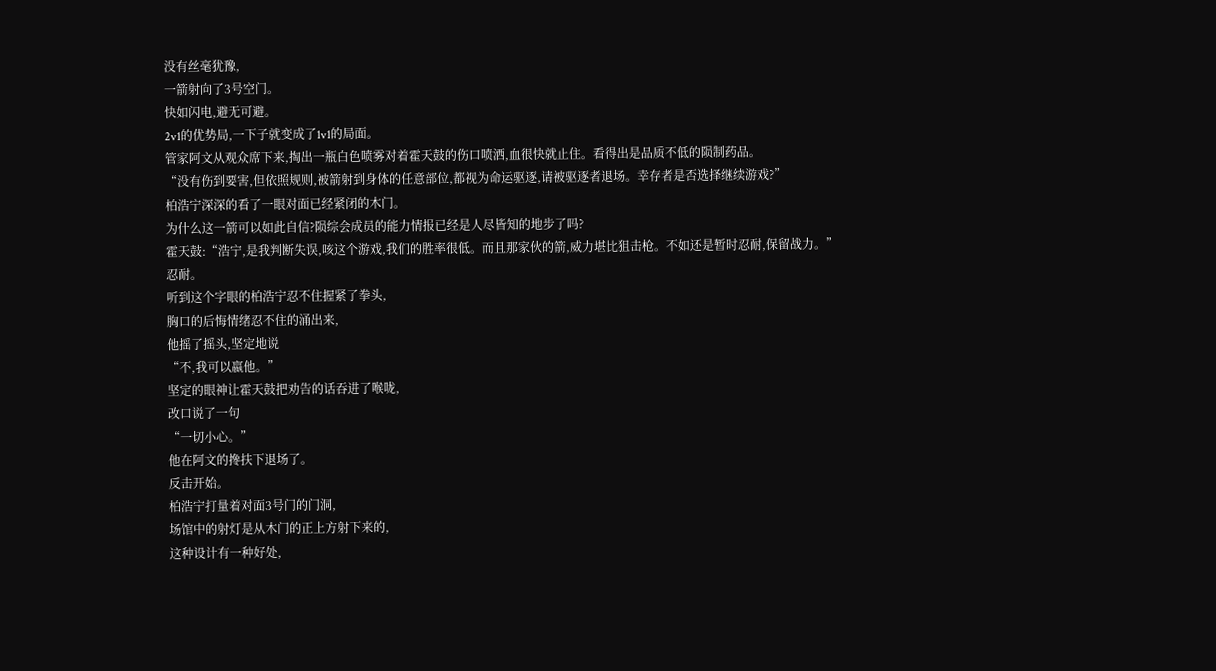没有丝毫犹豫,
一箭射向了3号空门。
快如闪电,避无可避。
2v1的优势局,一下子就变成了1v1的局面。
管家阿文从观众席下来,掏出一瓶白色喷雾对着霍天鼓的伤口喷洒,血很快就止住。看得出是品质不低的陨制药品。
“没有伤到要害,但依照规则,被箭射到身体的任意部位,都视为命运驱逐,请被驱逐者退场。幸存者是否选择继续游戏?”
柏浩宁深深的看了一眼对面已经紧闭的木门。
为什么这一箭可以如此自信?陨综会成员的能力情报已经是人尽皆知的地步了吗?
霍天鼓:“浩宁,是我判断失误,咳这个游戏,我们的胜率很低。而且那家伙的箭,威力堪比狙击枪。不如还是暂时忍耐,保留战力。”
忍耐。
听到这个字眼的柏浩宁忍不住握紧了拳头,
胸口的后悔情绪忍不住的涌出来,
他摇了摇头,坚定地说
“不,我可以嬴他。”
坚定的眼神让霍天鼓把劝告的话吞进了喉咙,
改口说了一句
“一切小心。”
他在阿文的搀扶下退场了。
反击开始。
柏浩宁打量着对面3号门的门洞,
场馆中的射灯是从木门的正上方射下来的,
这种设计有一种好处,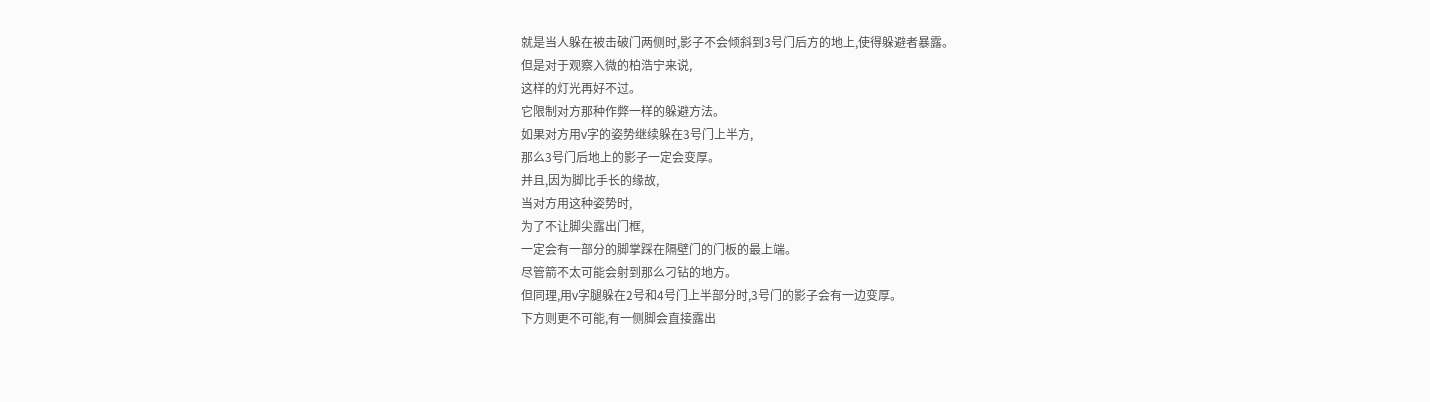就是当人躲在被击破门两侧时,影子不会倾斜到3号门后方的地上,使得躲避者暴露。
但是对于观察入微的柏浩宁来说,
这样的灯光再好不过。
它限制对方那种作弊一样的躲避方法。
如果对方用v字的姿势继续躲在3号门上半方,
那么3号门后地上的影子一定会变厚。
并且,因为脚比手长的缘故,
当对方用这种姿势时,
为了不让脚尖露出门框,
一定会有一部分的脚掌踩在隔壁门的门板的最上端。
尽管箭不太可能会射到那么刁钻的地方。
但同理,用v字腿躲在2号和4号门上半部分时,3号门的影子会有一边变厚。
下方则更不可能,有一侧脚会直接露出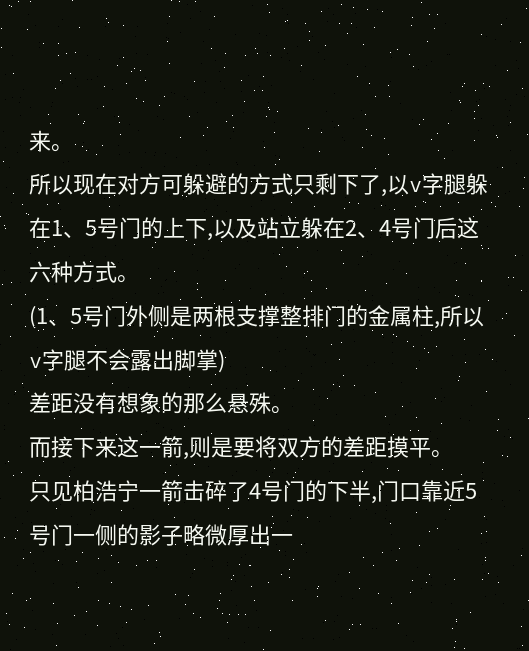来。
所以现在对方可躲避的方式只剩下了,以v字腿躲在1、5号门的上下,以及站立躲在2、4号门后这六种方式。
(1、5号门外侧是两根支撑整排门的金属柱,所以v字腿不会露出脚掌)
差距没有想象的那么悬殊。
而接下来这一箭,则是要将双方的差距摸平。
只见柏浩宁一箭击碎了4号门的下半,门口靠近5号门一侧的影子略微厚出一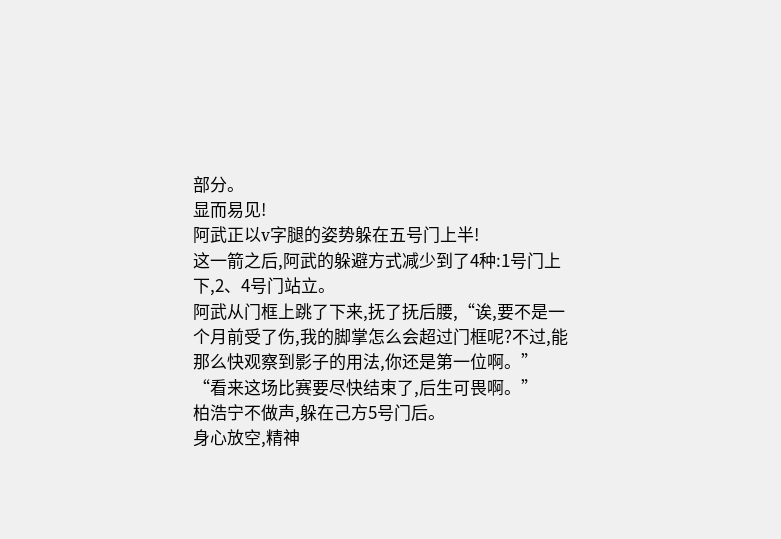部分。
显而易见!
阿武正以v字腿的姿势躲在五号门上半!
这一箭之后,阿武的躲避方式减少到了4种:1号门上下,2、4号门站立。
阿武从门框上跳了下来,抚了抚后腰,“诶,要不是一个月前受了伤,我的脚掌怎么会超过门框呢?不过,能那么快观察到影子的用法,你还是第一位啊。”
“看来这场比赛要尽快结束了,后生可畏啊。”
柏浩宁不做声,躲在己方5号门后。
身心放空,精神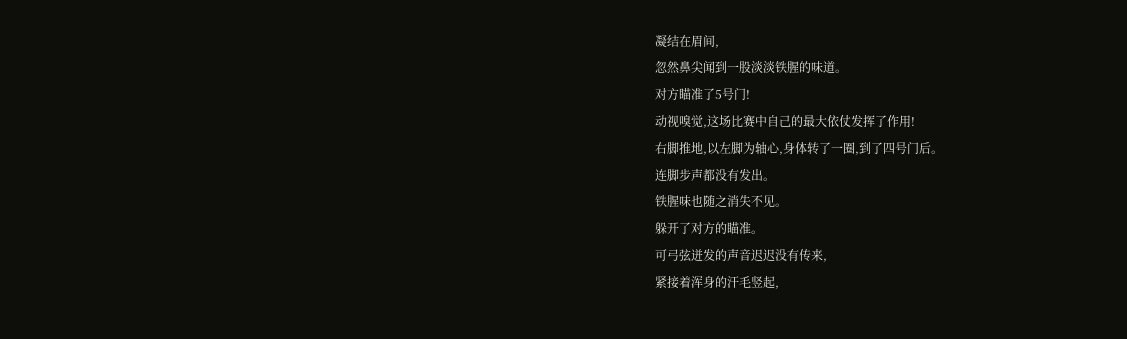凝结在眉间,
忽然鼻尖闻到一股淡淡铁腥的味道。
对方瞄准了5号门!
动视嗅觉,这场比赛中自己的最大依仗发挥了作用!
右脚推地,以左脚为轴心,身体转了一圈,到了四号门后。
连脚步声都没有发出。
铁腥味也随之消失不见。
躲开了对方的瞄准。
可弓弦迸发的声音迟迟没有传来,
紧接着浑身的汗毛竖起,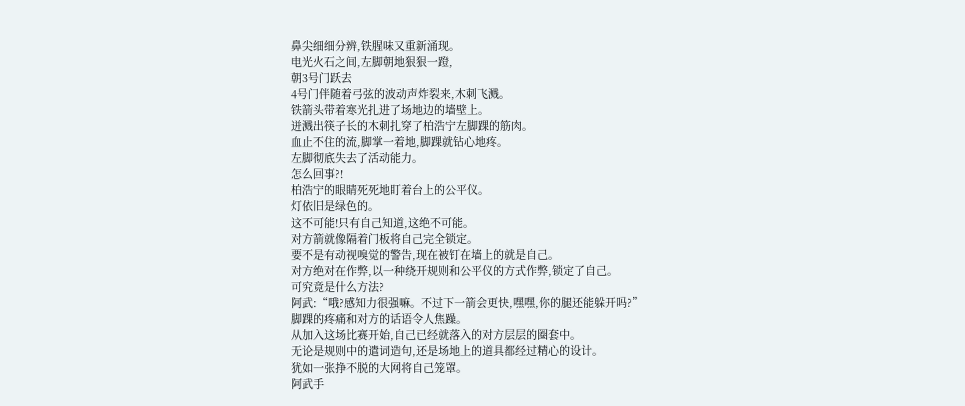鼻尖细细分辨,铁腥味又重新涌现。
电光火石之间,左脚朝地狠狠一蹬,
朝3号门跃去
4号门伴随着弓弦的波动声炸裂来,木刺飞溅。
铁箭头带着寒光扎进了场地边的墙壁上。
迸溅出筷子长的木刺扎穿了柏浩宁左脚踝的筋肉。
血止不住的流,脚掌一着地,脚踝就钻心地疼。
左脚彻底失去了活动能力。
怎么回事?!
柏浩宁的眼睛死死地盯着台上的公平仪。
灯依旧是绿色的。
这不可能!只有自己知道,这绝不可能。
对方箭就像隔着门板将自己完全锁定。
要不是有动视嗅觉的警告,现在被钉在墙上的就是自己。
对方绝对在作弊,以一种绕开规则和公平仪的方式作弊,锁定了自己。
可究竟是什么方法?
阿武:“哦?感知力很强嘛。不过下一箭会更快,嘿嘿,你的腿还能躲开吗?”
脚踝的疼痛和对方的话语令人焦躁。
从加入这场比赛开始,自己已经就落入的对方层层的圈套中。
无论是规则中的遣词造句,还是场地上的道具都经过精心的设计。
犹如一张挣不脱的大网将自己笼罩。
阿武手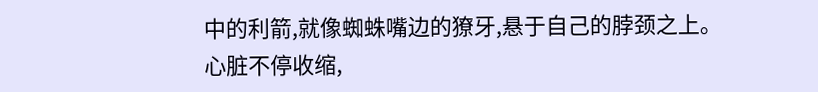中的利箭,就像蜘蛛嘴边的獠牙,悬于自己的脖颈之上。
心脏不停收缩,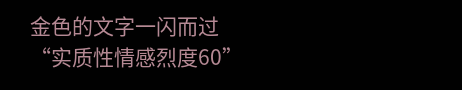金色的文字一闪而过
“实质性情感烈度60”